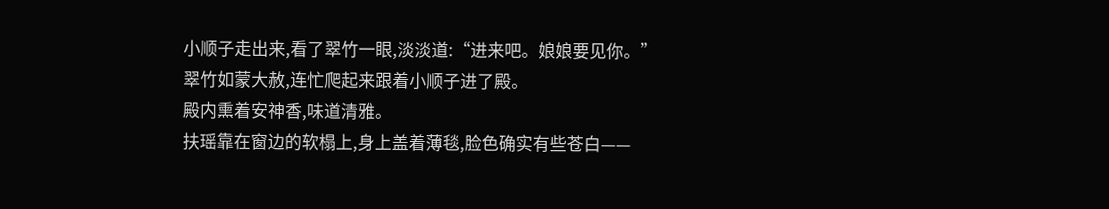小顺子走出来,看了翠竹一眼,淡淡道:“进来吧。娘娘要见你。”
翠竹如蒙大赦,连忙爬起来跟着小顺子进了殿。
殿内熏着安神香,味道清雅。
扶瑶靠在窗边的软榻上,身上盖着薄毯,脸色确实有些苍白——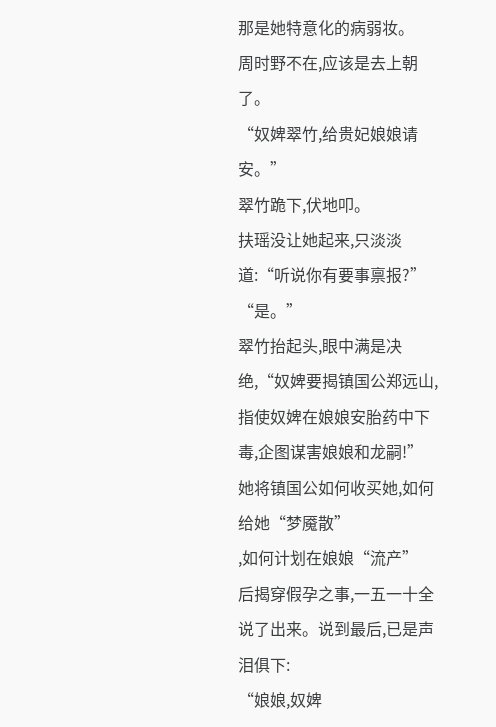那是她特意化的病弱妆。
周时野不在,应该是去上朝了。
“奴婢翠竹,给贵妃娘娘请安。”
翠竹跪下,伏地叩。
扶瑶没让她起来,只淡淡道:“听说你有要事禀报?”
“是。”
翠竹抬起头,眼中满是决绝,“奴婢要揭镇国公郑远山,指使奴婢在娘娘安胎药中下毒,企图谋害娘娘和龙嗣!”
她将镇国公如何收买她,如何给她“梦魇散”
,如何计划在娘娘“流产”
后揭穿假孕之事,一五一十全说了出来。说到最后,已是声泪俱下:
“娘娘,奴婢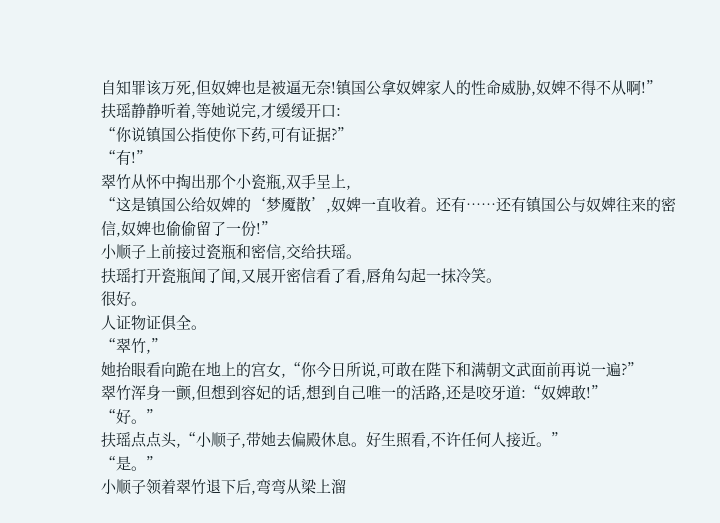自知罪该万死,但奴婢也是被逼无奈!镇国公拿奴婢家人的性命威胁,奴婢不得不从啊!”
扶瑶静静听着,等她说完,才缓缓开口:
“你说镇国公指使你下药,可有证据?”
“有!”
翠竹从怀中掏出那个小瓷瓶,双手呈上,
“这是镇国公给奴婢的‘梦魇散’,奴婢一直收着。还有……还有镇国公与奴婢往来的密信,奴婢也偷偷留了一份!”
小顺子上前接过瓷瓶和密信,交给扶瑶。
扶瑶打开瓷瓶闻了闻,又展开密信看了看,唇角勾起一抹冷笑。
很好。
人证物证俱全。
“翠竹,”
她抬眼看向跪在地上的宫女,“你今日所说,可敢在陛下和满朝文武面前再说一遍?”
翠竹浑身一颤,但想到容妃的话,想到自己唯一的活路,还是咬牙道:“奴婢敢!”
“好。”
扶瑶点点头,“小顺子,带她去偏殿休息。好生照看,不许任何人接近。”
“是。”
小顺子领着翠竹退下后,弯弯从梁上溜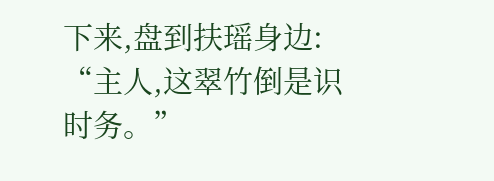下来,盘到扶瑶身边:
“主人,这翠竹倒是识时务。”